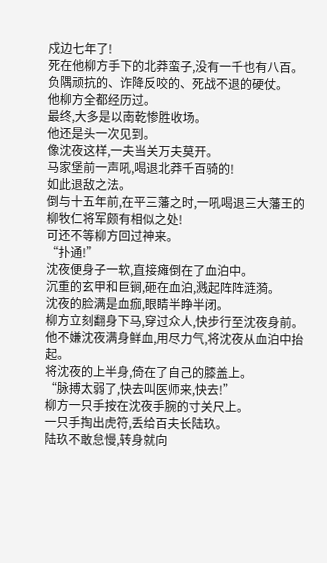戍边七年了!
死在他柳方手下的北莽蛮子,没有一千也有八百。
负隅顽抗的、诈降反咬的、死战不退的硬仗。
他柳方全都经历过。
最终,大多是以南乾惨胜收场。
他还是头一次见到。
像沈夜这样,一夫当关万夫莫开。
马家堡前一声吼,喝退北莽千百骑的!
如此退敌之法。
倒与十五年前,在平三藩之时,一吼喝退三大藩王的柳牧仁将军颇有相似之处!
可还不等柳方回过神来。
“扑通!”
沈夜便身子一软,直接瘫倒在了血泊中。
沉重的玄甲和巨锏,砸在血泊,溅起阵阵涟漪。
沈夜的脸满是血痂,眼睛半睁半闭。
柳方立刻翻身下马,穿过众人,快步行至沈夜身前。
他不嫌沈夜满身鲜血,用尽力气,将沈夜从血泊中抬起。
将沈夜的上半身,倚在了自己的膝盖上。
“脉搏太弱了,快去叫医师来,快去!”
柳方一只手按在沈夜手腕的寸关尺上。
一只手掏出虎符,丢给百夫长陆玖。
陆玖不敢怠慢,转身就向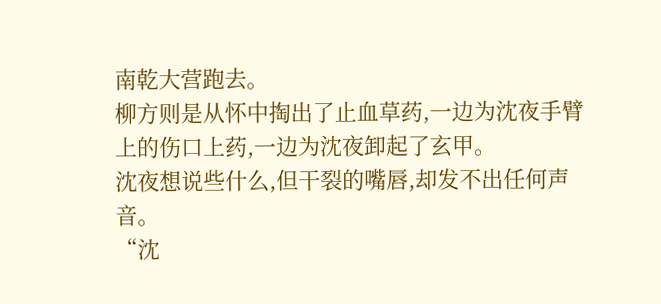南乾大营跑去。
柳方则是从怀中掏出了止血草药,一边为沈夜手臂上的伤口上药,一边为沈夜卸起了玄甲。
沈夜想说些什么,但干裂的嘴唇,却发不出任何声音。
“沈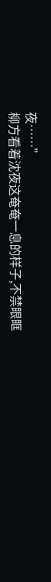夜……”
柳方看着沈夜这奄奄一息的样子,不禁眼眶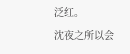泛红。
沈夜之所以会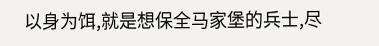以身为饵,就是想保全马家堡的兵士,尽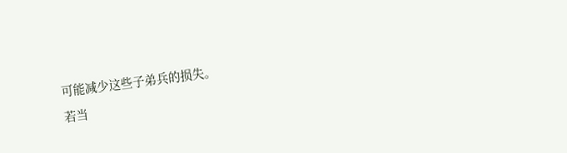可能减少这些子弟兵的损失。
若当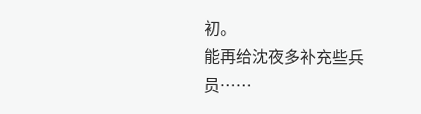初。
能再给沈夜多补充些兵员……